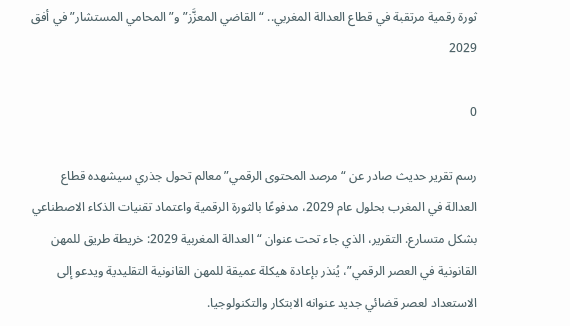ثورة رقمية مرتقبة في قطاع العدالة المغربي.. “القاضي المعزَّز” و”المحامي المستشار” في أفق 2029

0

رسم تقرير حديث صادر عن “مرصد المحتوى الرقمي” معالم تحول جذري سيشهده قطاع العدالة في المغرب بحلول عام 2029، مدفوعًا بالثورة الرقمية واعتماد تقنيات الذكاء الاصطناعي بشكل متسارع. التقرير، الذي جاء تحت عنوان “العدالة المغربية 2029: خريطة طريق للمهن القانونية في العصر الرقمي”، يُنذر بإعادة هيكلة عميقة للمهن القانونية التقليدية ويدعو إلى الاستعداد لعصر قضائي جديد عنوانه الابتكار والتكنولوجيا.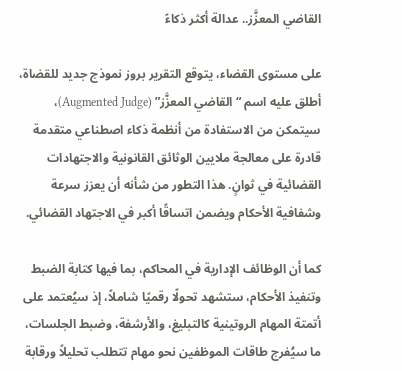القاضي المعزَّز.. عدالة أكثر ذكاءً

على مستوى القضاء، يتوقع التقرير بروز نموذج جديد للقضاة، أطلق عليه اسم “القاضي المعزَّز” (Augmented Judge)، سيتمكن من الاستفادة من أنظمة ذكاء اصطناعي متقدمة قادرة على معالجة ملايين الوثائق القانونية والاجتهادات القضائية في ثوانٍ. هذا التطور من شأنه أن يعزز سرعة وشفافية الأحكام ويضمن اتساقًا أكبر في الاجتهاد القضائي.

كما أن الوظائف الإدارية في المحاكم، بما فيها كتابة الضبط وتنفيذ الأحكام، ستشهد تحولًا رقميًا شاملاً، إذ سيُعتمد على أتمتة المهام الروتينية كالتبليغ، والأرشفة، وضبط الجلسات، ما سيُفرج طاقات الموظفين نحو مهام تتطلب تحليلاً ورقابة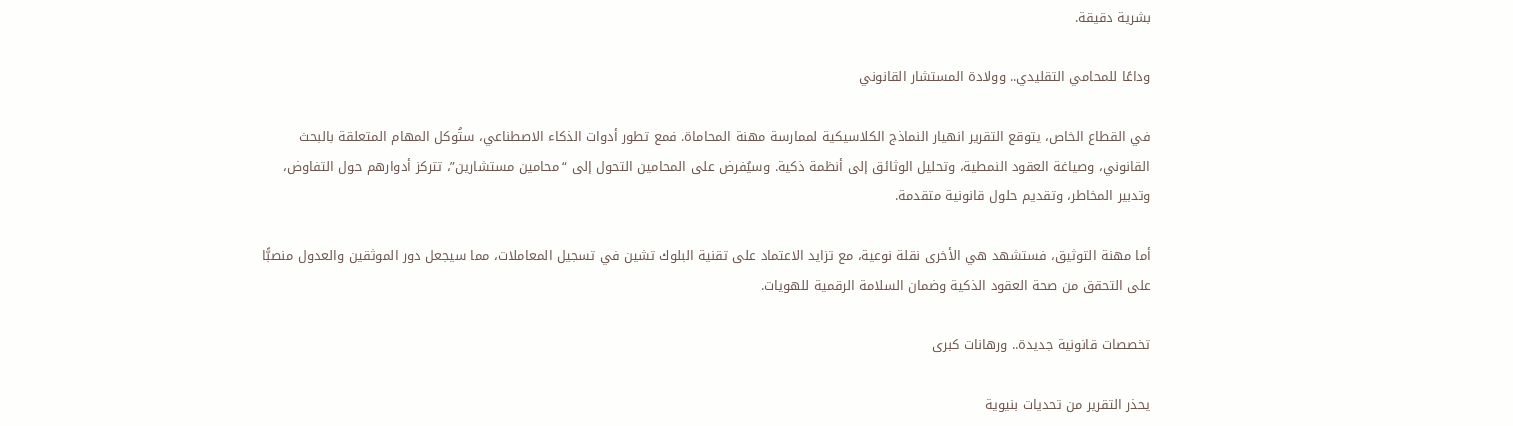بشرية دقيقة.

وداعًا للمحامي التقليدي.. وولادة المستشار القانوني

في القطاع الخاص، يتوقع التقرير انهيار النماذج الكلاسيكية لممارسة مهنة المحاماة. فمع تطور أدوات الذكاء الاصطناعي، ستُوكل المهام المتعلقة بالبحث القانوني، وصياغة العقود النمطية، وتحليل الوثائق إلى أنظمة ذكية. وسيُفرض على المحامين التحول إلى “محامين مستشارين”، تتركز أدوارهم حول التفاوض، وتدبير المخاطر، وتقديم حلول قانونية متقدمة.

أما مهنة التوثيق، فستشهد هي الأخرى نقلة نوعية، مع تزايد الاعتماد على تقنية البلوك تشين في تسجيل المعاملات، مما سيجعل دور الموثقين والعدول منصبًّا على التحقق من صحة العقود الذكية وضمان السلامة الرقمية للهويات.

تخصصات قانونية جديدة.. ورهانات كبرى

يحذر التقرير من تحديات بنيوية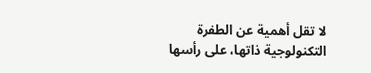لا تقل أهمية عن الطفرة التكنولوجية ذاتها، على رأسها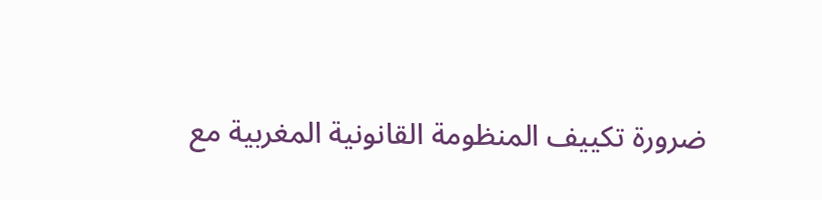ضرورة تكييف المنظومة القانونية المغربية مع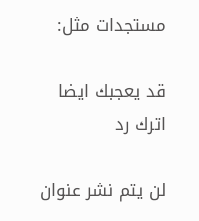مستجدات مثل:

قد يعجبك ايضا
اترك رد

لن يتم نشر عنوان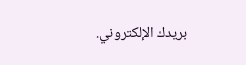بريدك الإلكتروني.